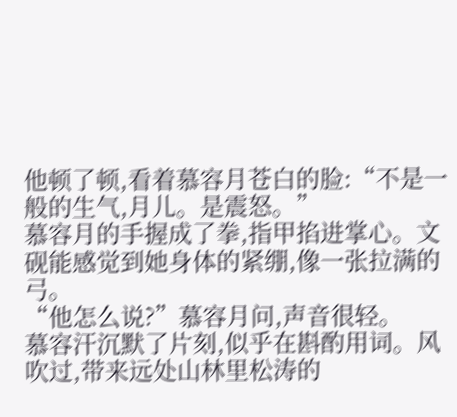他顿了顿,看着慕容月苍白的脸:“不是一般的生气,月儿。是震怒。”
慕容月的手握成了拳,指甲掐进掌心。文砚能感觉到她身体的紧绷,像一张拉满的弓。
“他怎么说?”慕容月问,声音很轻。
慕容汗沉默了片刻,似乎在斟酌用词。风吹过,带来远处山林里松涛的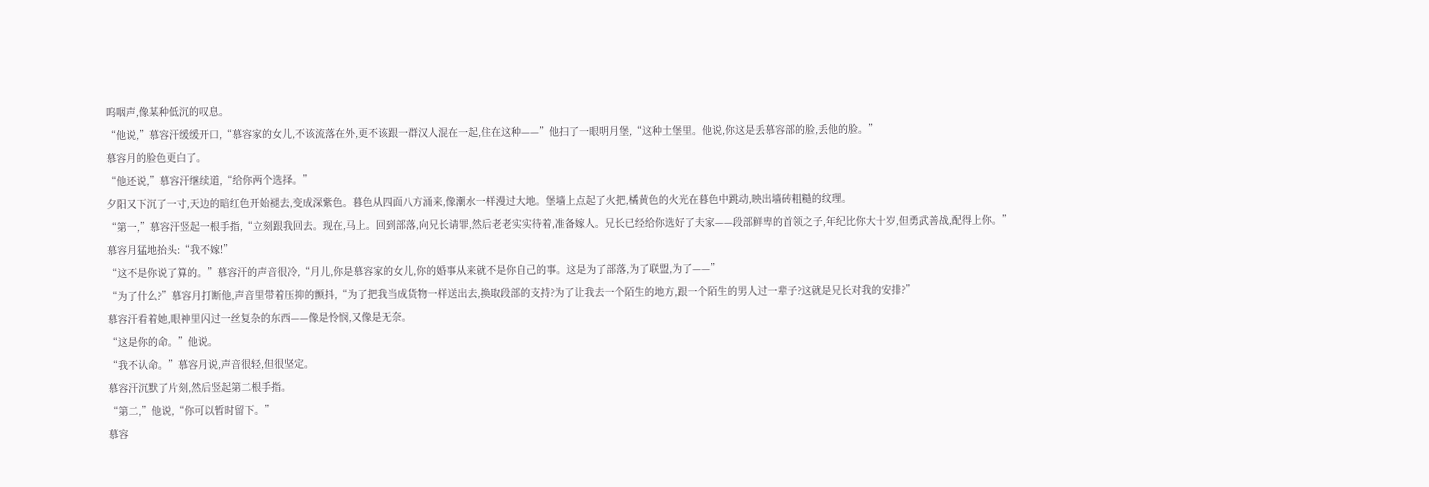呜咽声,像某种低沉的叹息。
“他说,”慕容汗缓缓开口,“慕容家的女儿,不该流落在外,更不该跟一群汉人混在一起,住在这种——”他扫了一眼明月堡,“这种土堡里。他说,你这是丢慕容部的脸,丢他的脸。”
慕容月的脸色更白了。
“他还说,”慕容汗继续道,“给你两个选择。”
夕阳又下沉了一寸,天边的暗红色开始褪去,变成深紫色。暮色从四面八方涌来,像潮水一样漫过大地。堡墙上点起了火把,橘黄色的火光在暮色中跳动,映出墙砖粗糙的纹理。
“第一,”慕容汗竖起一根手指,“立刻跟我回去。现在,马上。回到部落,向兄长请罪,然后老老实实待着,准备嫁人。兄长已经给你选好了夫家——段部鲜卑的首领之子,年纪比你大十岁,但勇武善战,配得上你。”
慕容月猛地抬头:“我不嫁!”
“这不是你说了算的。”慕容汗的声音很冷,“月儿,你是慕容家的女儿,你的婚事从来就不是你自己的事。这是为了部落,为了联盟,为了——”
“为了什么?”慕容月打断他,声音里带着压抑的颤抖,“为了把我当成货物一样送出去,换取段部的支持?为了让我去一个陌生的地方,跟一个陌生的男人过一辈子?这就是兄长对我的安排?”
慕容汗看着她,眼神里闪过一丝复杂的东西——像是怜悯,又像是无奈。
“这是你的命。”他说。
“我不认命。”慕容月说,声音很轻,但很坚定。
慕容汗沉默了片刻,然后竖起第二根手指。
“第二,”他说,“你可以暂时留下。”
慕容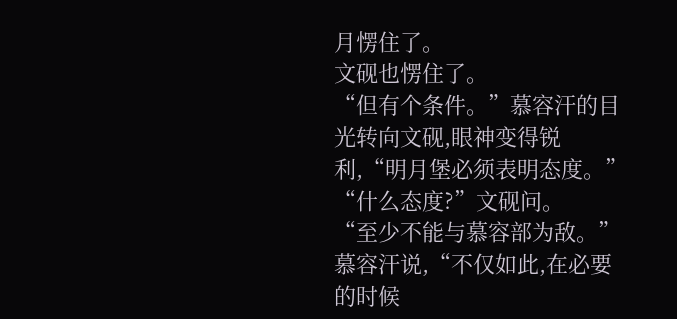月愣住了。
文砚也愣住了。
“但有个条件。”慕容汗的目光转向文砚,眼神变得锐利,“明月堡必须表明态度。”
“什么态度?”文砚问。
“至少不能与慕容部为敌。”慕容汗说,“不仅如此,在必要的时候